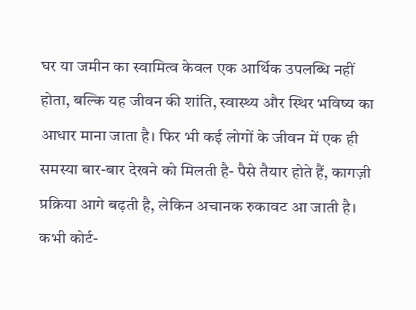घर या जमीन का स्वामित्व केवल एक आर्थिक उपलब्धि नहीं होता, बल्कि यह जीवन की शांति, स्वास्थ्य और स्थिर भविष्य का आधार माना जाता है। फिर भी कई लोगों के जीवन में एक ही समस्या बार-बार देखने को मिलती है- पैसे तैयार होते हैं, कागज़ी प्रक्रिया आगे बढ़ती है, लेकिन अचानक रुकावट आ जाती है। कभी कोर्ट-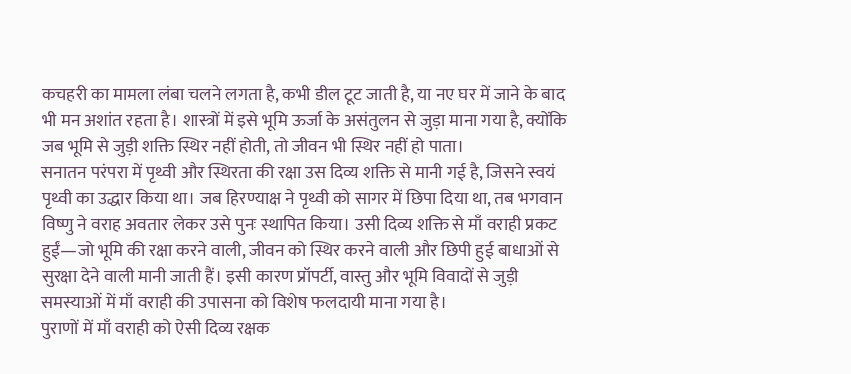कचहरी का मामला लंबा चलने लगता है, कभी डील टूट जाती है, या नए घर में जाने के बाद भी मन अशांत रहता है। शास्त्रों में इसे भूमि ऊर्जा के असंतुलन से जुड़ा माना गया है, क्योंकि जब भूमि से जुड़ी शक्ति स्थिर नहीं होती, तो जीवन भी स्थिर नहीं हो पाता।
सनातन परंपरा में पृथ्वी और स्थिरता की रक्षा उस दिव्य शक्ति से मानी गई है, जिसने स्वयं पृथ्वी का उद्धार किया था। जब हिरण्याक्ष ने पृथ्वी को सागर में छिपा दिया था, तब भगवान विष्णु ने वराह अवतार लेकर उसे पुनः स्थापित किया। उसी दिव्य शक्ति से माँ वराही प्रकट हुईं—जो भूमि की रक्षा करने वाली, जीवन को स्थिर करने वाली और छिपी हुई बाधाओं से सुरक्षा देने वाली मानी जाती हैं। इसी कारण प्रॉपर्टी, वास्तु और भूमि विवादों से जुड़ी समस्याओं में माँ वराही की उपासना को विशेष फलदायी माना गया है।
पुराणों में माँ वराही को ऐसी दिव्य रक्षक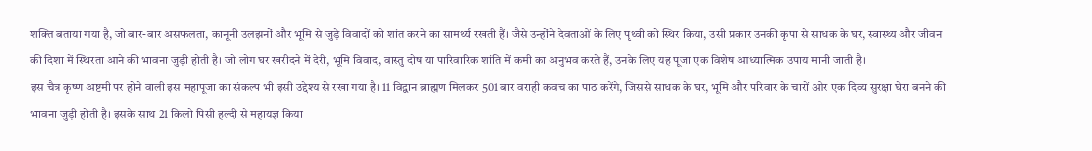शक्ति बताया गया है, जो बार-बार असफलता, कानूनी उलझनों और भूमि से जुड़े विवादों को शांत करने का सामर्थ्य रखती हैं। जैसे उन्होंने देवताओं के लिए पृथ्वी को स्थिर किया, उसी प्रकार उनकी कृपा से साधक के घर, स्वास्थ्य और जीवन की दिशा में स्थिरता आने की भावना जुड़ी होती है। जो लोग घर खरीदने में देरी, भूमि विवाद, वास्तु दोष या पारिवारिक शांति में कमी का अनुभव करते हैं, उनके लिए यह पूजा एक विशेष आध्यात्मिक उपाय मानी जाती है।
इस चैत्र कृष्ण अष्टमी पर होने वाली इस महापूजा का संकल्प भी इसी उद्देश्य से रखा गया है। 11 विद्वान ब्राह्मण मिलकर 501 बार वराही कवच का पाठ करेंगे, जिससे साधक के घर, भूमि और परिवार के चारों ओर एक दिव्य सुरक्षा घेरा बनने की भावना जुड़ी होती है। इसके साथ 21 किलो पिसी हल्दी से महायज्ञ किया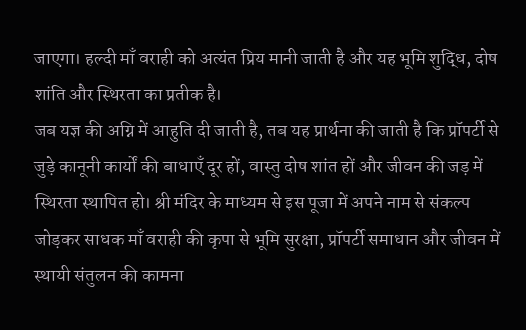जाएगा। हल्दी माँ वराही को अत्यंत प्रिय मानी जाती है और यह भूमि शुद्धि, दोष शांति और स्थिरता का प्रतीक है।
जब यज्ञ की अग्नि में आहुति दी जाती है, तब यह प्रार्थना की जाती है कि प्रॉपर्टी से जुड़े कानूनी कार्यों की बाधाएँ दूर हों, वास्तु दोष शांत हों और जीवन की जड़ में स्थिरता स्थापित हो। श्री मंदिर के माध्यम से इस पूजा में अपने नाम से संकल्प जोड़कर साधक माँ वराही की कृपा से भूमि सुरक्षा, प्रॉपर्टी समाधान और जीवन में स्थायी संतुलन की कामना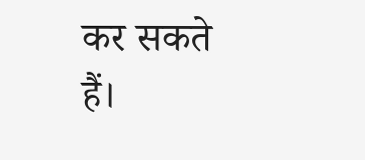कर सकते हैं।